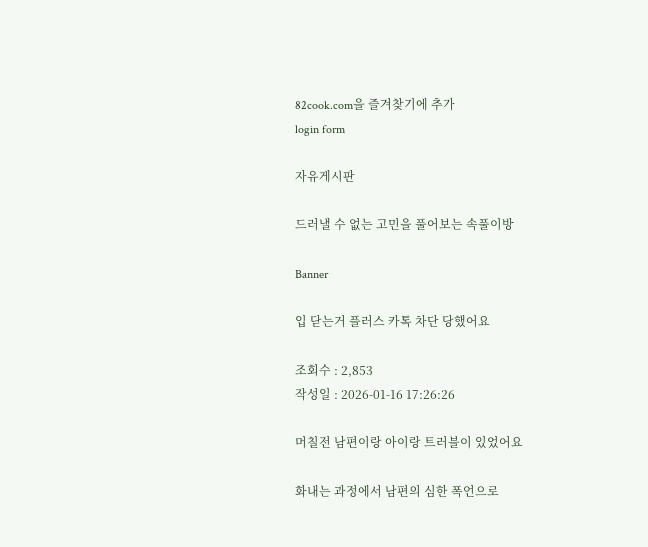82cook.com을 즐겨찾기에 추가
login form

자유게시판

드러낼 수 없는 고민을 풀어보는 속풀이방

Banner

입 닫는거 플러스 카톡 차단 당했어요

조회수 : 2,853
작성일 : 2026-01-16 17:26:26

머칠전 남편이랑 아이랑 트러블이 있었어요

화내는 과정에서 남편의 심한 폭언으로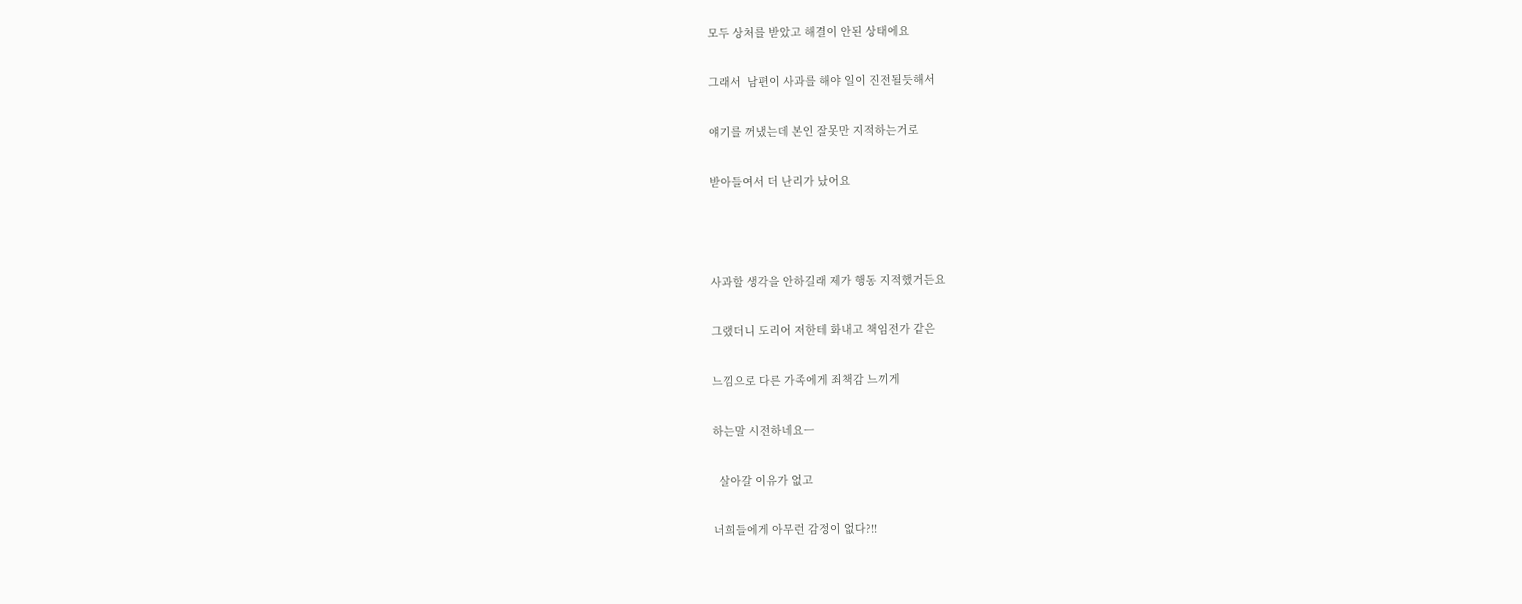모두 상처를 받았고 해결이 안된 상태에요

그래서  남편이 사과를 해야 일이 진전될듯해서

얘기를 꺼냈는데 본인 잘못만 지적하는거로

받아들여서 더 난리가 났어요



사과할 생각을 안하길래 제가 행동 지적했거든요

그랬더니 도리어 저한테 화내고 책임전가 같은

느낌으로 다른 가족에게 죄책감 느끼게

하는말 시전하네요ㅡ

  살아갈 이유가 없고

너희들에게 아무런 감정이 없다?!!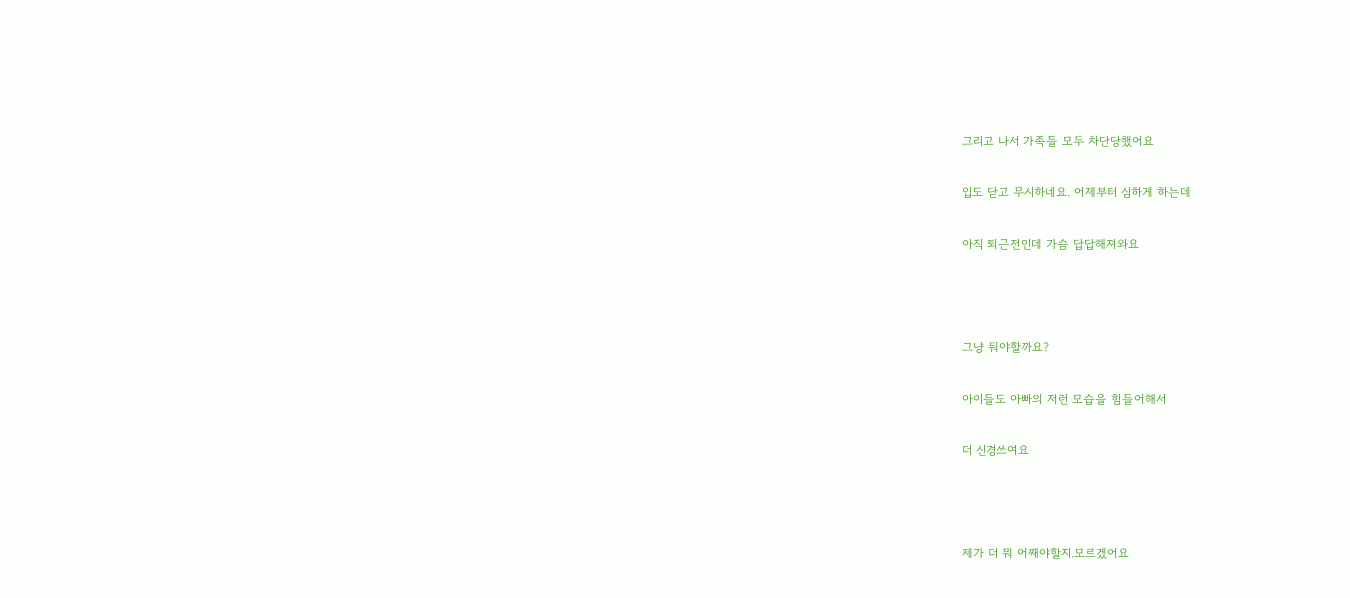그리고 나서 가족들 모두 차단당했어요

입도 닫고 무시하네요. 어제부터 심하게 하는데

아직 퇴근전인데 가슴 답답해져와요



그냥 둬야할까요?

아이들도 아빠의 저런 모습을 힘들어해서

더 신경쓰여요



제가 더 뭐 어째야할지.모르겠어요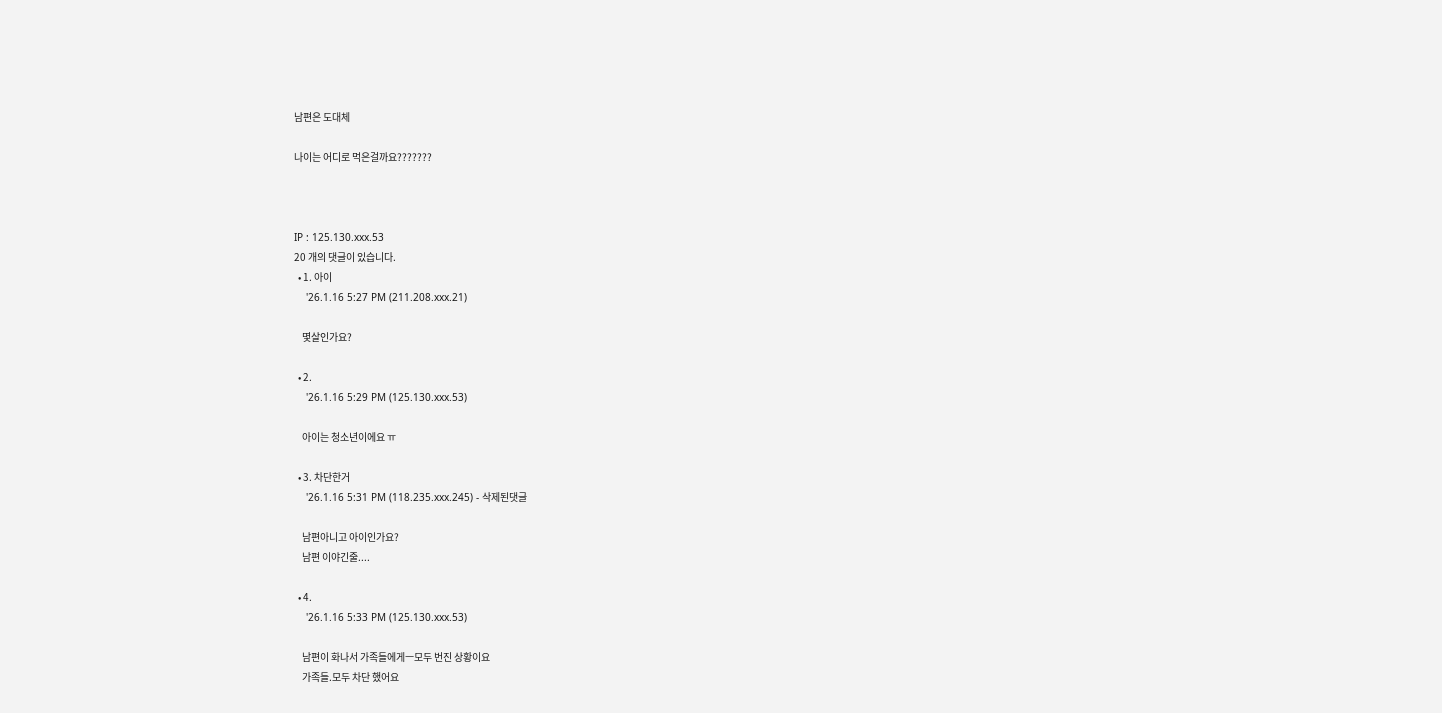남편은 도대체

나이는 어디로 먹은걸까요???????



IP : 125.130.xxx.53
20 개의 댓글이 있습니다.
  • 1. 아이
    '26.1.16 5:27 PM (211.208.xxx.21)

    몇살인가요?

  • 2.
    '26.1.16 5:29 PM (125.130.xxx.53)

    아이는 청소년이에요 ㅠ

  • 3. 차단한거
    '26.1.16 5:31 PM (118.235.xxx.245) - 삭제된댓글

    남편아니고 아이인가요?
    남편 이야긴줄....

  • 4.
    '26.1.16 5:33 PM (125.130.xxx.53)

    남편이 화나서 가족들에게ㅡ모두 번진 상황이요
    가족들.모두 차단 했어요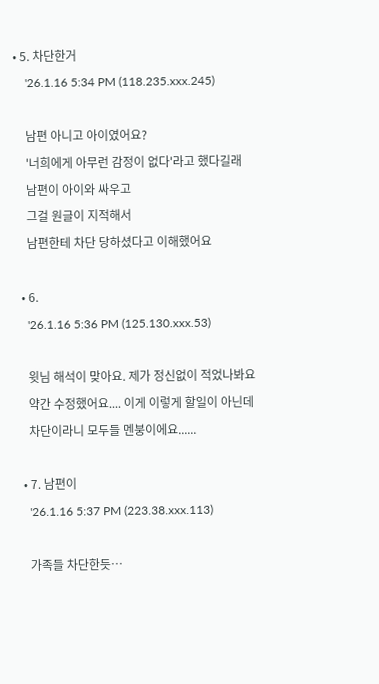• 5. 차단한거
    '26.1.16 5:34 PM (118.235.xxx.245)

    남편 아니고 아이였어요?
    '너희에게 아무런 감정이 없다'라고 했다길래
    남편이 아이와 싸우고
    그걸 원글이 지적해서
    남편한테 차단 당하셨다고 이해했어요

  • 6.
    '26.1.16 5:36 PM (125.130.xxx.53)

    윗님 해석이 맞아요. 제가 정신없이 적었나봐요
    약간 수정했어요.... 이게 이렇게 할일이 아닌데
    차단이라니 모두들 멘붕이에요......

  • 7. 남편이
    '26.1.16 5:37 PM (223.38.xxx.113)

    가족들 차단한듯…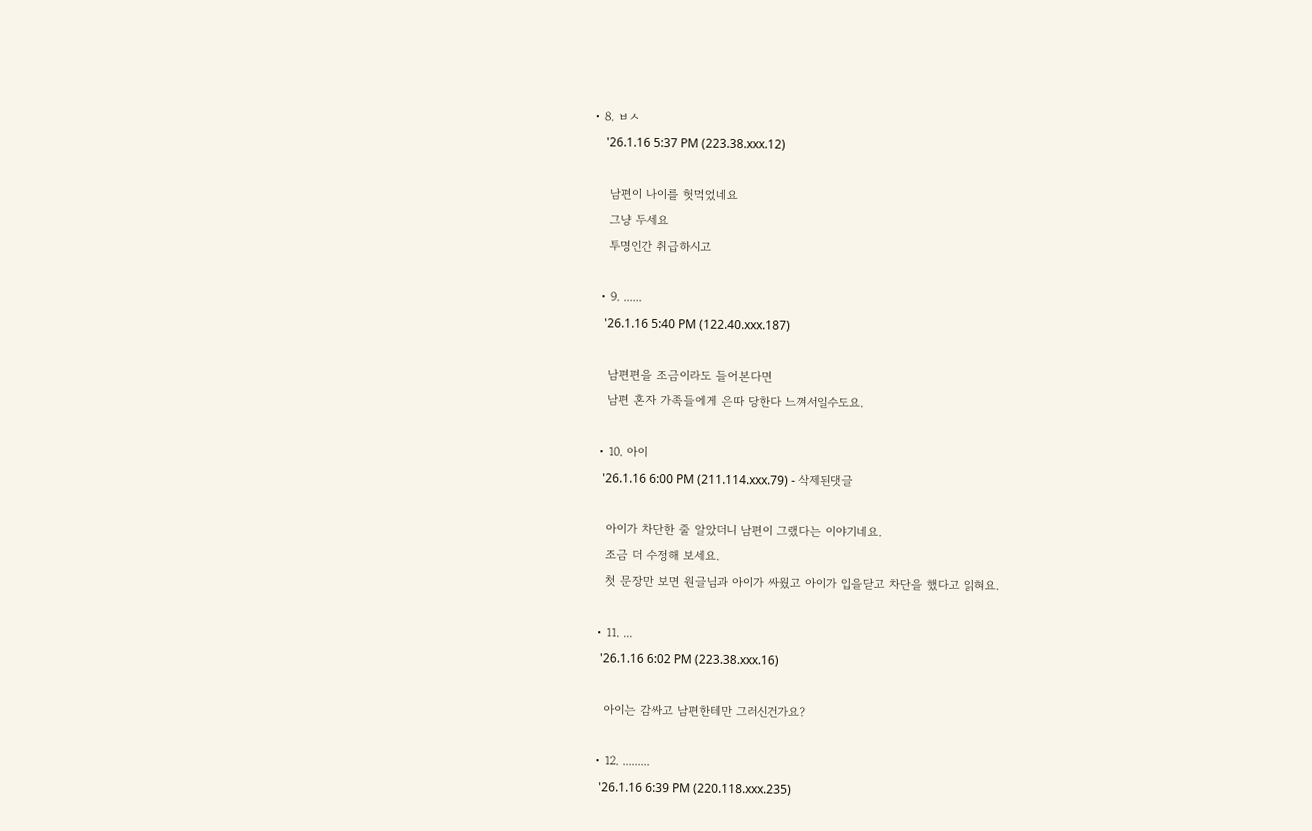• 8. ㅂㅅ
    '26.1.16 5:37 PM (223.38.xxx.12)

    남편이 나이를 헛먹었네요
    그냥 두세요
    투명인간 취급하시고

  • 9. ......
    '26.1.16 5:40 PM (122.40.xxx.187)

    남편편을 조금이라도 들어본다면
    남편 혼자 가족들에게 은따 당한다 느껴서일수도요.

  • 10. 아이
    '26.1.16 6:00 PM (211.114.xxx.79) - 삭제된댓글

    아이가 차단한 줄 알았더니 남편이 그랬다는 이야기네요.
    조금 더 수정해 보세요.
    첫 문장만 보면 원글님과 아이가 싸웠고 아이가 입을닫고 차단을 했다고 읽혀요.

  • 11. ...
    '26.1.16 6:02 PM (223.38.xxx.16)

    아이는 감싸고 남편한테만 그러신건가요?

  • 12. .........
    '26.1.16 6:39 PM (220.118.xxx.235)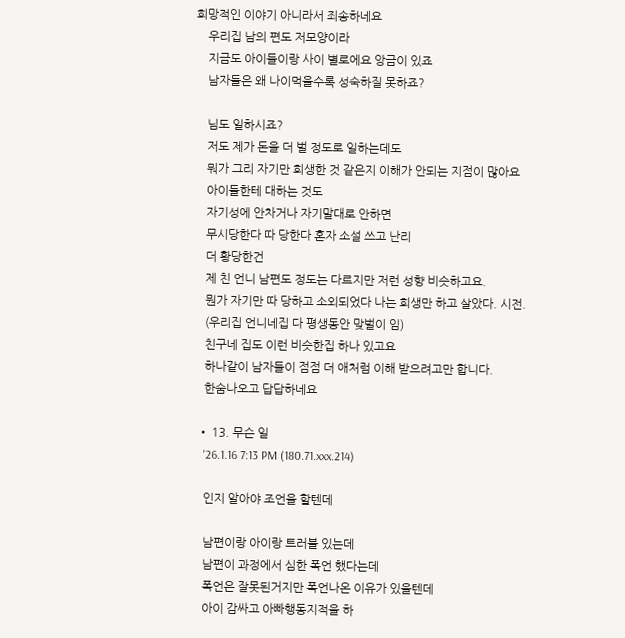희망적인 이야기 아니라서 죄송하네요
    우리집 남의 편도 저모양이라
    지금도 아이들이랑 사이 별로에요 앙금이 있죠
    남자들은 왜 나이먹을수록 성숙하질 못하죠?

    님도 일하시죠?
    저도 제가 돈을 더 벌 정도로 일하는데도
    뭐가 그리 자기만 희생한 것 같은지 이해가 안되는 지점이 많아요
    아이들한테 대하는 것도
    자기성에 안차거나 자기말대로 안하면
    무시당한다 따 당한다 혼자 소설 쓰고 난리
    더 황당한건
    제 친 언니 남편도 정도는 다르지만 저런 성향 비슷하고요.
    뭔가 자기만 따 당하고 소외되었다 나는 희생만 하고 살았다. 시전.
    (우리집 언니네집 다 평생동안 맞벌이 임)
    친구네 집도 이런 비슷한집 하나 있고요
    하나같이 남자들이 점점 더 애처럼 이해 받으려고만 합니다.
    한숨나오고 답답하네요

  • 13. 무슨 일
    '26.1.16 7:13 PM (180.71.xxx.214)

    인지 알아야 조언을 할텐데

    남편이랑 아이랑 트러블 있는데
    남편이 과정에서 심한 폭언 했다는데
    폭언은 잘못된거지만 폭언나온 이유가 있을텐데
    아이 감싸고 아빠행동지적을 하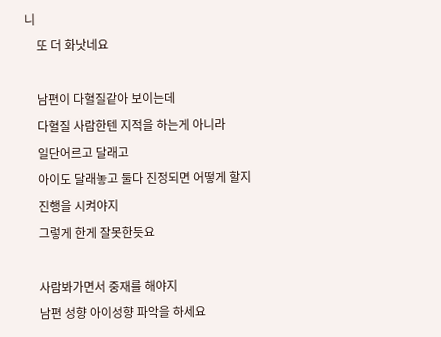니
    또 더 화낫네요

    남편이 다혈질같아 보이는데
    다혈질 사람한텐 지적을 하는게 아니라
    일단어르고 달래고
    아이도 달래놓고 둘다 진정되면 어떻게 할지
    진행을 시켜야지
    그렇게 한게 잘못한듯요

    사람봐가면서 중재를 해야지
    남편 성향 아이성향 파악을 하세요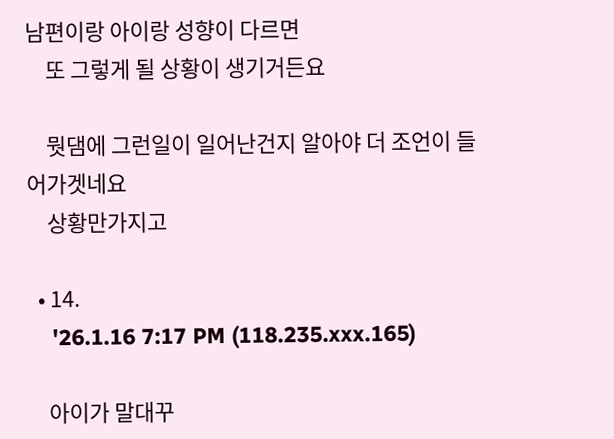남편이랑 아이랑 성향이 다르면
    또 그렇게 될 상황이 생기거든요

    뭣댐에 그런일이 일어난건지 알아야 더 조언이 들어가겟네요
    상황만가지고

  • 14.
    '26.1.16 7:17 PM (118.235.xxx.165)

    아이가 말대꾸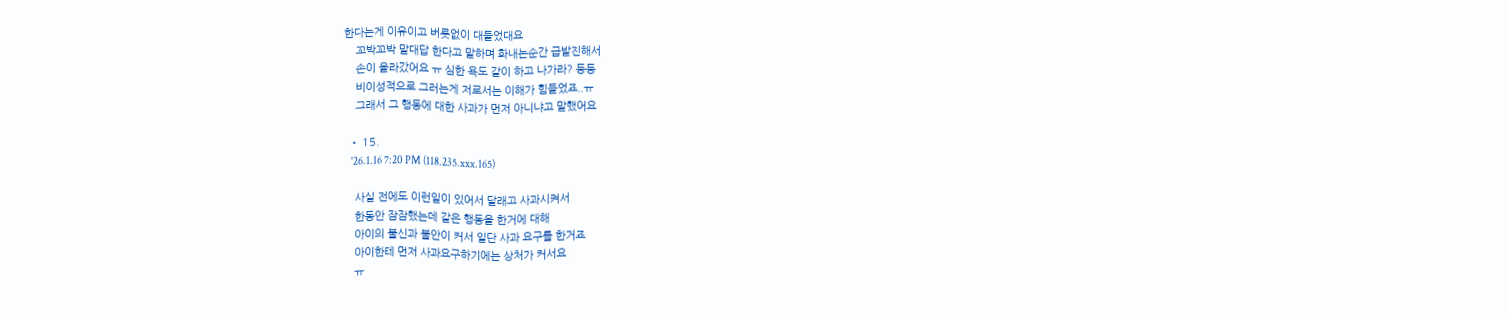한다는게 이유이고 버릇없이 대들었대요
    꼬박꼬박 말대답 한다고 말하며 화내는순간 급발진해서
    손이 올라갔어요 ㅠ 심한 욕도 같이 하고 나가라? 등등
    비이성적으로 그러는게 저로서는 이해가 힘들었죠..ㅠ
    그래서 그 행동에 대한 사과가 먼저 아니냐고 말했어요

  • 15.
    '26.1.16 7:20 PM (118.235.xxx.165)

    사실 전에도 이런일이 있어서 달래고 사과시켜서
    한동안 잠잠했는데 같은 행동을 한거에 대해
    아이의 불신과 불안이 커서 일단 사과 요구를 한거죠
    아이한테 먼저 사과요구하기에는 상처가 커서요
    ㅠ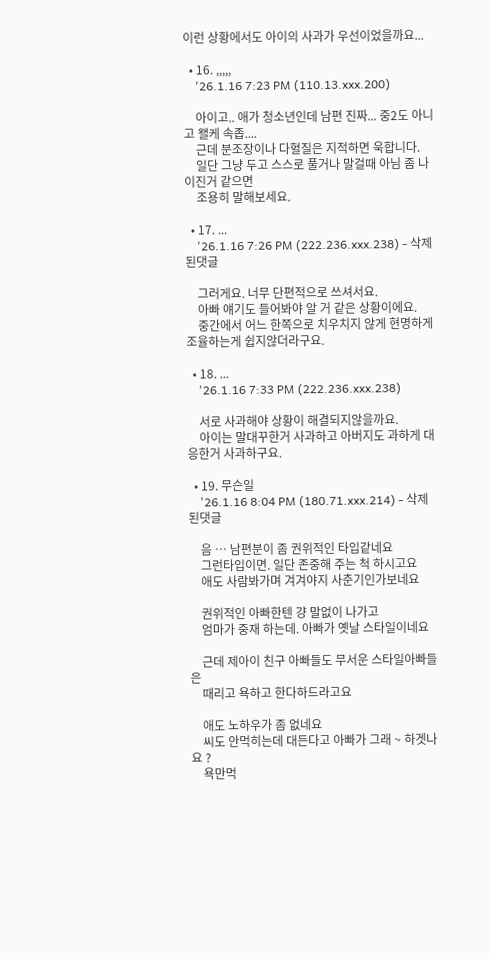이런 상황에서도 아이의 사과가 우선이었을까요...

  • 16. ,,,,,
    '26.1.16 7:23 PM (110.13.xxx.200)

    아이고.. 애가 청소년인데 남편 진짜... 중2도 아니고 왤케 속좁....
    근데 분조장이나 다혈질은 지적하면 욱합니다.
    일단 그냥 두고 스스로 풀거나 말걸때 아님 좀 나이진거 같으면
    조용히 말해보세요.

  • 17. ...
    '26.1.16 7:26 PM (222.236.xxx.238) - 삭제된댓글

    그러게요. 너무 단편적으로 쓰셔서요.
    아빠 얘기도 들어봐야 알 거 같은 상황이에요.
    중간에서 어느 한쪽으로 치우치지 않게 현명하게 조율하는게 쉽지않더라구요.

  • 18. ...
    '26.1.16 7:33 PM (222.236.xxx.238)

    서로 사과해야 상황이 해결되지않을까요.
    아이는 말대꾸한거 사과하고 아버지도 과하게 대응한거 사과하구요.

  • 19. 무슨일
    '26.1.16 8:04 PM (180.71.xxx.214) - 삭제된댓글

    음 … 남편분이 좀 권위적인 타입같네요
    그런타입이면. 일단 존중해 주는 척 하시고요
    애도 사람봐가며 겨겨야지 사춘기인가보네요

    권위적인 아빠한텐 걍 말없이 나가고
    엄마가 중재 하는데. 아빠가 옛날 스타일이네요

    근데 제아이 친구 아빠들도 무서운 스타일아빠들은
    때리고 욕하고 한다하드라고요

    애도 노하우가 좀 없네요
    씨도 안먹히는데 대든다고 아빠가 그래 ~ 하겟나요 ?
    욕만먹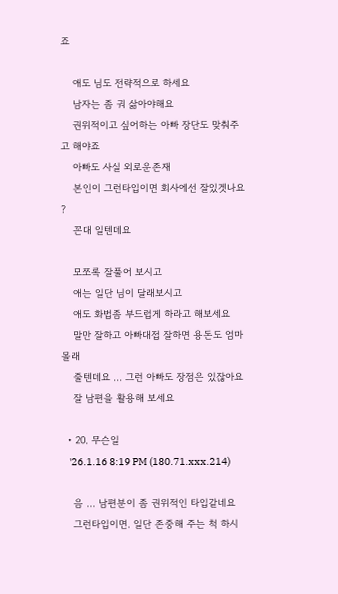죠

    애도 님도 전략적으로 하세요
    남자는 좀 궈 삶아야해요
    권위적이고 싶어하는 아빠 장단도 맞춰주고 해야죠
    아빠도 사실 외로운존재
    본인이 그런타입이면 회사에선 잘있겟나요 ?
    꼰대 일텐데요

    모쪼록 잘풀어 보시고
    애는 일단 님이 달래보시고
    애도 화법좀 부드럽게 하라고 해보세요
    말만 잘하고 아빠대접 잘하면 용돈도 엄마몰래
    줄텐데요 … 그런 아빠도 장점은 있잖아요
    잘 남편을 활용해 보세요

  • 20. 무슨일
    '26.1.16 8:19 PM (180.71.xxx.214)

    음 … 남편분이 좀 권위적인 타입같네요
    그런타입이면. 일단 존중해 주는 척 하시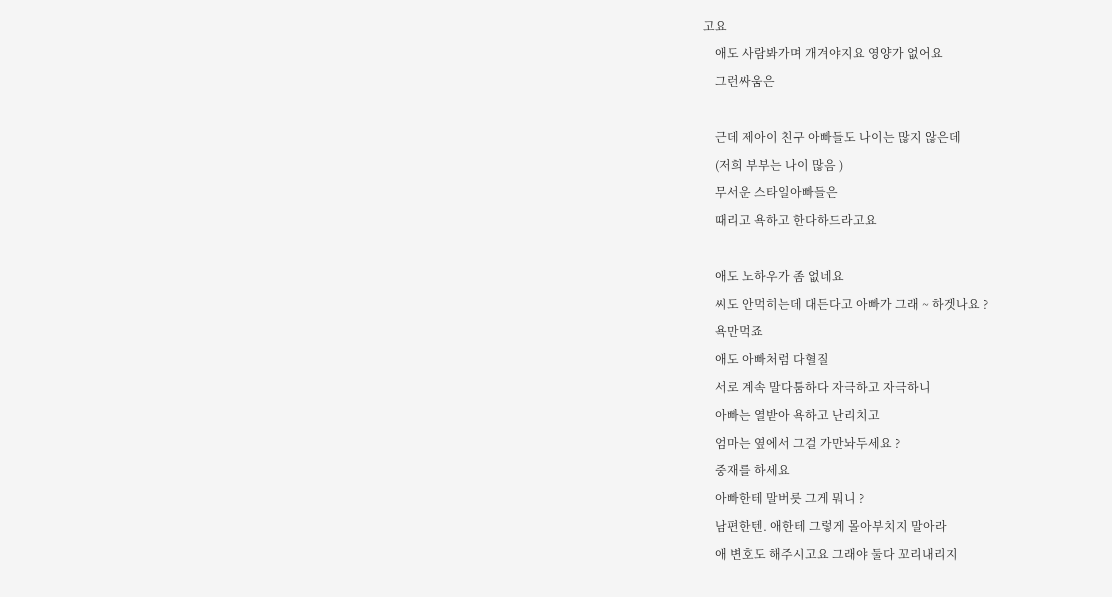고요
    애도 사람봐가며 개겨야지요 영양가 없어요
    그런싸움은

    근데 제아이 친구 아빠들도 나이는 많지 않은데
    (저희 부부는 나이 많음 )
    무서운 스타일아빠들은
    때리고 욕하고 한다하드라고요

    애도 노하우가 좀 없네요
    씨도 안먹히는데 대든다고 아빠가 그래 ~ 하겟나요 ?
    욕만먹죠
    애도 아빠처럼 다혈질
    서로 계속 말다툼하다 자극하고 자극하니
    아빠는 열받아 욕하고 난리치고
    엄마는 옆에서 그걸 가만놔두세요 ?
    중재를 하세요
    아빠한테 말버릇 그게 뭐니 ?
    남편한텐. 애한테 그렇게 몰아부치지 말아라
    애 변호도 해주시고요 그래야 둘다 꼬리내리지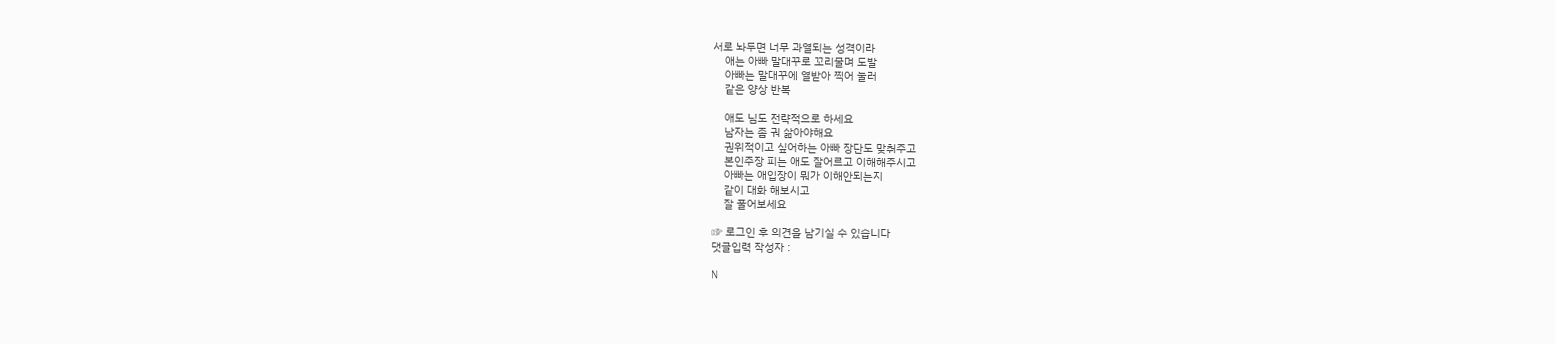서로 놔두면 너무 과열되는 성격이라
    애는 아빠 말대꾸로 꼬리물며 도발
    아빠는 말대꾸에 열받아 찍어 눌러
    같은 양상 반복

    애도 님도 전략적으로 하세요
    남자는 좀 궈 삶아야해요
    권위적이고 싶어하는 아빠 장단도 맞춰주고
    본인주장 피는 애도 잘어르고 이해해주시고
    아빠는 애입장이 뭐가 이해안되는지
    같이 대화 해보시고
    잘 풀어보세요

☞ 로그인 후 의견을 남기실 수 있습니다
댓글입력 작성자 :

N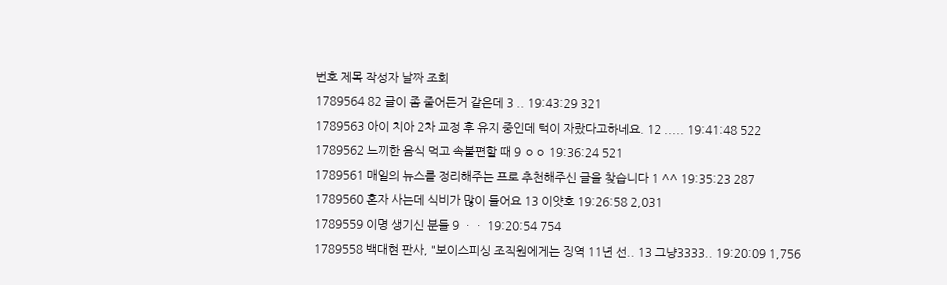번호 제목 작성자 날짜 조회
1789564 82 글이 좀 줄어든거 같은데 3 .. 19:43:29 321
1789563 아이 치아 2차 교정 후 유지 중인데 턱이 자랐다고하네요. 12 ..... 19:41:48 522
1789562 느끼한 음식 먹고 속불편할 때 9 ㅇㅇ 19:36:24 521
1789561 매일의 뉴스를 정리해주는 프로 추천해주신 글을 찾습니다 1 ^^ 19:35:23 287
1789560 혼자 사는데 식비가 많이 들어요 13 이얏호 19:26:58 2,031
1789559 이명 생기신 분들 9 ㆍㆍ 19:20:54 754
1789558 백대현 판사, "보이스피싱 조직원에게는 징역 11년 선.. 13 그냥3333.. 19:20:09 1,756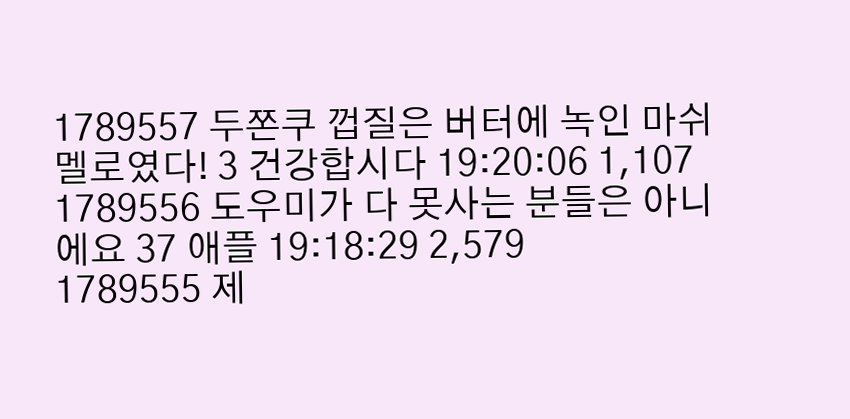1789557 두쫀쿠 껍질은 버터에 녹인 마쉬멜로였다! 3 건강합시다 19:20:06 1,107
1789556 도우미가 다 못사는 분들은 아니에요 37 애플 19:18:29 2,579
1789555 제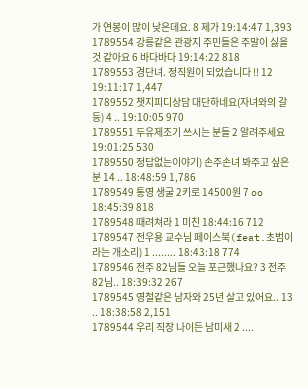가 연봉이 많이 낮은데요. 8 제가 19:14:47 1,393
1789554 강릉같은 관광지 주민들은 주말이 싫을것 같아요 6 바다바다 19:14:22 818
1789553 경단녀. 정직원이 되었습니다 !! 12 19:11:17 1,447
1789552 챗지피디상담 대단하네요(자녀와의 갈등) 4 .. 19:10:05 970
1789551 두유제조기 쓰시는 분들 2 알려주세요 19:01:25 530
1789550 정답없는이야기) 손주손녀 봐주고 싶은 분 14 .. 18:48:59 1,786
1789549 통영 생굴 2키로 14500원 7 oo 18:45:39 818
1789548 때려쳐라 1 미친 18:44:16 712
1789547 전우용 교수님 페이스북(feat.초범이라는 개소리) 1 ........ 18:43:18 774
1789546 전주 82님들 오늘 포근했나요? 3 전주 82님.. 18:39:32 267
1789545 영철같은 남자와 25년 살고 있어요.. 13 .. 18:38:58 2,151
1789544 우리 직장 나이든 남미새 2 ....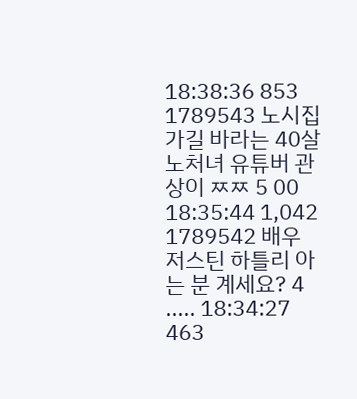18:38:36 853
1789543 노시집 가길 바라는 40살 노처녀 유튜버 관상이 ㅉㅉ 5 00 18:35:44 1,042
1789542 배우 저스틴 하틀리 아는 분 계세요? 4 ..... 18:34:27 463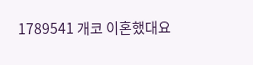1789541 개코 이혼했대요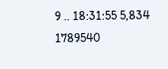9 .. 18:31:55 5,834
1789540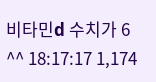비타민d 수치가 6 ^^ 18:17:17 1,174